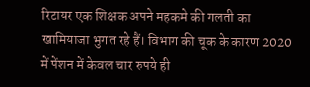रिटायर एक शिक्षक अपने महकमे की गलती का खामियाजा भुगत रहे हैं। विभाग की चूक के कारण 2020 में पेंशन में केवल चार रुपये ही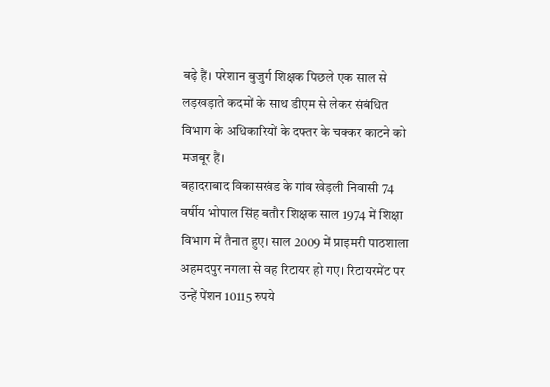बढ़े हैं। परेशान बुजुर्ग शिक्षक पिछले एक साल से लड़खड़ाते कदमों के साथ डीएम से लेकर संबंधित विभाग के अधिकारियों के दफ्तर के चक्कर काटने को मजबूर हैं।
बहादराबाद विकासखंड के गांव खेड़ली निवासी 74 वर्षीय भोपाल सिंह बतौर शिक्षक साल 1974 में शिक्षा विभाग में तैनात हुए। साल 2009 में प्राइमरी पाठशाला अहमदपुर नगला से वह रिटायर हो गए। रिटायरमेंट पर उन्हें पेंशन 10115 रुपये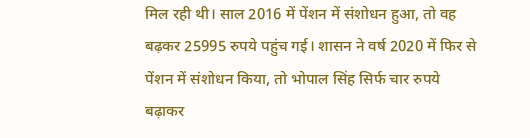मिल रही थी। साल 2016 में पेंशन में संशोधन हुआ, तो वह बढ़कर 25995 रुपये पहुंच गई। शासन ने वर्ष 2020 में फिर से पेंशन में संशोधन किया, तो भोपाल सिंह सिर्फ चार रुपये बढ़ाकर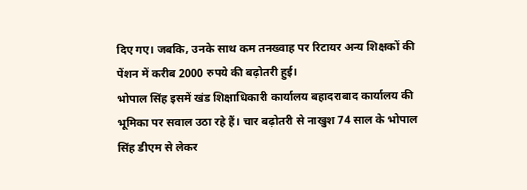दिए गए। जबकि, उनके साथ कम तनख्वाह पर रिटायर अन्य शिक्षकों की पेंशन में करीब 2000 रुपये की बढ़ोतरी हुई।
भोपाल सिंह इसमें खंड शिक्षाधिकारी कार्यालय बहादराबाद कार्यालय की भूमिका पर सवाल उठा रहे हैं। चार बढ़ोतरी से नाखुश 74 साल के भोपाल सिंह डीएम से लेकर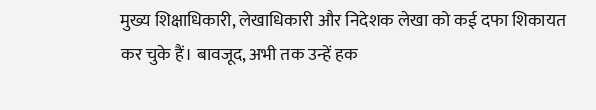मुख्य शिक्षाधिकारी, लेखाधिकारी और निदेशक लेखा को कई दफा शिकायत कर चुके हैं। बावजूद, अभी तक उन्हें हक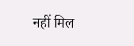नहीं मिल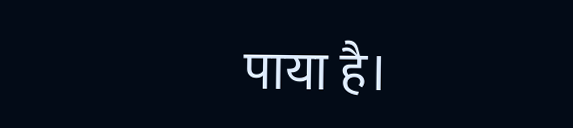पाया है।